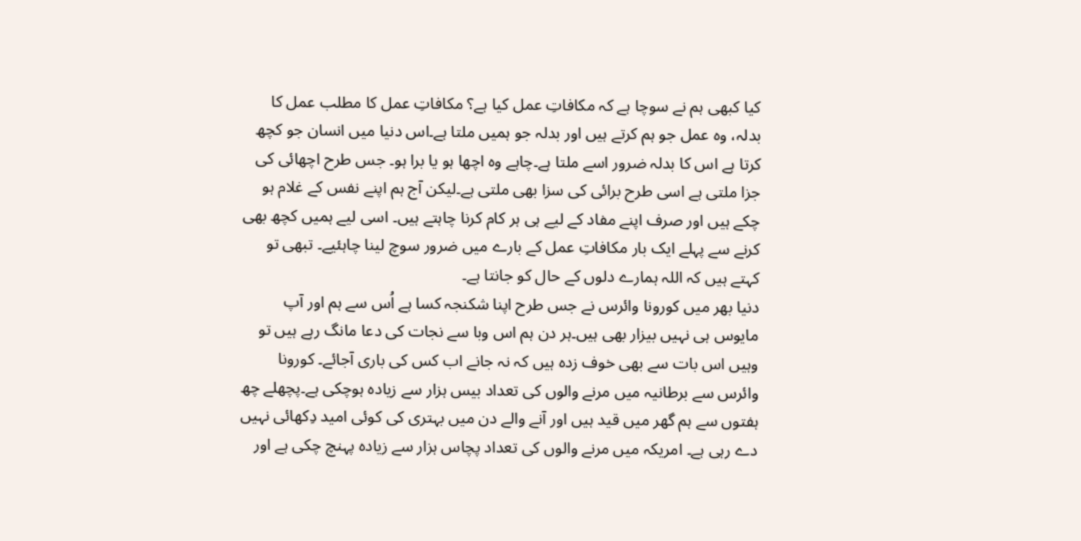کیا کبھی ہم نے سوچا ہے کہ مکافاتِ عمل کیا ہے؟ مکافاتِ عمل کا مطلب عمل کا بدلہ، وہ عمل جو ہم کرتے ہیں اور بدلہ جو ہمیں ملتا ہے۔اس دنیا میں انسان جو کچھ کرتا ہے اس کا بدلہ ضرور اسے ملتا ہے۔چاہے وہ اچھا ہو یا برا ہو۔ جس طرح اچھائی کی جزا ملتی ہے اسی طرح برائی کی سزا بھی ملتی ہے۔لیکن آج ہم اپنے نفس کے غلام ہو چکے ہیں اور صرف اپنے مفاد کے لیے ہی ہر کام کرنا چاہتے ہیں۔ اسی لیے ہمیں کچھ بھی کرنے سے پہلے ایک بار مکافاتِ عمل کے بارے میں ضرور سوچ لینا چاہئیے۔ تبھی تو کہتے ہیں کہ اللہ ہمارے دلوں کے حال کو جانتا ہے۔
دنیا بھر میں کورونا وائرس نے جس طرح اپنا شکنجہ کسا ہے اُس سے ہم اور آپ مایوس ہی نہیں بیزار بھی ہیں۔ہر دن ہم اس وبا سے نجات کی دعا مانگ رہے ہیں تو وہیں اس بات سے بھی خوف زدہ ہیں کہ نہ جانے اب کس کی باری آجائے۔ کورونا وائرس سے برطانیہ میں مرنے والوں کی تعداد بیس ہزار سے زیادہ ہوچکی ہے۔پچھلے چھ ہفتوں سے ہم گھر میں قید ہیں اور آنے والے دن میں بہتری کی کوئی امید دِکھائی نہیں دے رہی ہے۔ امریکہ میں مرنے والوں کی تعداد پچاس ہزار سے زیادہ پہنچ چکی ہے اور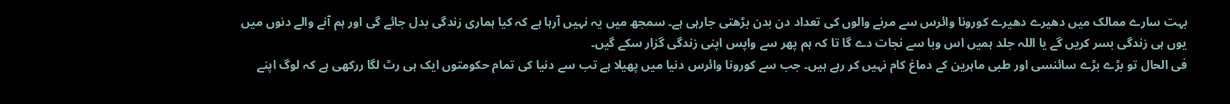بہت سارے ممالک میں دھیرے دھیرے کورونا وائرس سے مرنے والوں کی تعداد دن بدن بڑھتی جارہی ہے۔ سمجھ میں یہ نہیں آرہا ہے کہ کیا ہماری زندگی بدل جائے گی اور ہم آنے والے دنوں میں یوں ہی زندگی بسر کریں گے یا اللہ جلد ہمیں اس وبا سے نجات دے گا تا کہ ہم پھر سے واپس اپنی زندگی گزار سکے گیں۔
فی الحال تو بڑے بڑے سائنسی اور طبی ماہرین کے دماغ کام نہیں کر رہے ہیں۔ جب سے کورونا وائرس دنیا میں پھیلا ہے تب سے دنیا کی تمام حکومتوں ایک ہی رٹ لگا ررکھی ہے کہ لوگ اپنے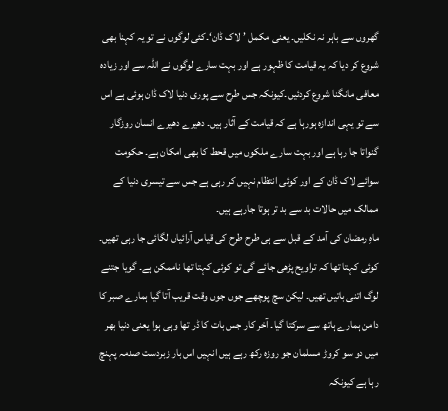گھروں سے باہر نہ نکلیں۔ یعنی مکمل ’لاک ڈان‘۔کئی لوگوں نے تو یہ کہنا بھی شروع کر دیا کہ یہ قیامت کا ظہور ہے اور بہت سارے لوگوں نے اللہ سے اور زیادہ معافی مانگنا شروع کردئیں۔کیونکہ جس طرح سے پوری دنیا لاک ڈان ہوئی ہے اس سے تو یہی اندازہ ہورہا ہے کہ قیامت کے آثار ہیں۔ دھیرے دھیرے انسان روزگار گنواتا جا رہا ہے اور بہت سارے ملکوں میں قحط کا بھی امکان ہے۔ حکومت سوائے لاک ڈان کے اور کوئی انتظام نہیں کر رہی ہے جس سے تیسری دنیا کے ممالک میں حالات بد سے بد تر ہوتا جارہے ہیں۔
ماہِ رمضان کی آمد کے قبل سے ہی طرح طرح کی قیاس آرائیاں لگائی جا رہی تھیں۔ کوئی کہتا تھا کہ تراویح پڑھی جائے گی تو کوئی کہتا تھا ناممکن ہے۔ گویا جتنے لوگ اتنی باتیں تھیں۔ لیکن سچ پوچھے جوں جوں وقت قریب آتا گیا ہمارے صبر کا دامن ہمارے ہاتھ سے سرکتا گیا۔ آخر کار جس بات کا ڈر تھا وہی ہوا یعنی دنیا بھر میں دو سو کروڑ مسلمان جو روزہ رکھ رہے ہیں انہیں اس بار زبردست صدمہ پہنچ رہا ہے کیونکہ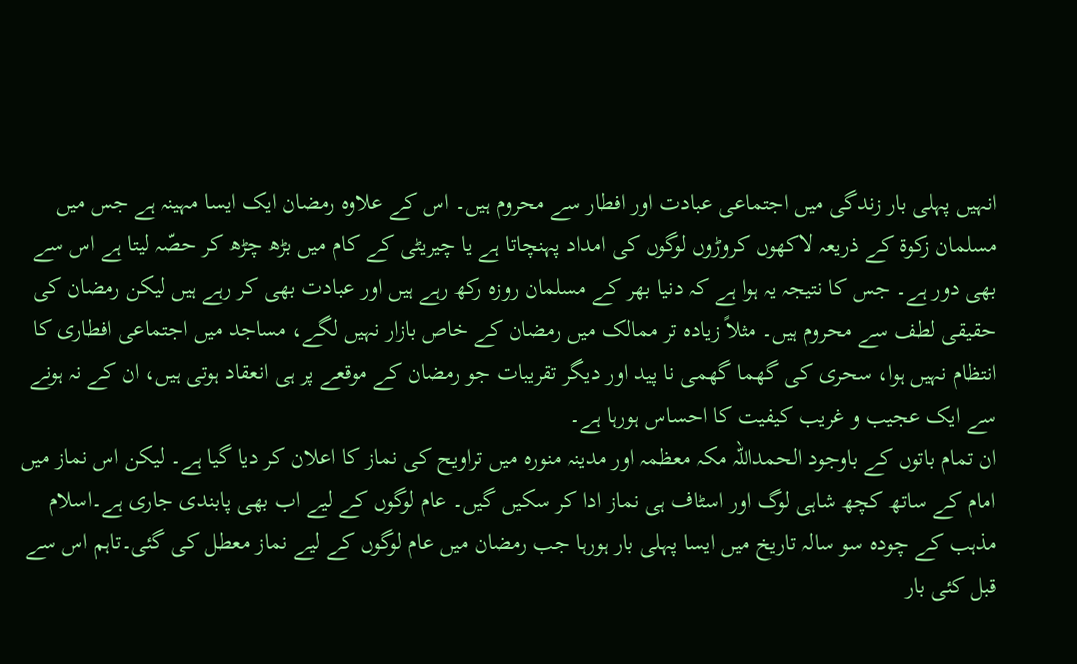انہیں پہلی بار زندگی میں اجتماعی عبادت اور افطار سے محروم ہیں۔ اس کے علاوہ رمضان ایک ایسا مہینہ ہے جس میں مسلمان زکوۃ کے ذریعہ لاکھوں کروڑوں لوگوں کی امداد پہنچاتا ہے یا چیریٹی کے کام میں بڑھ چڑھ کر حصّہ لیتا ہے اس سے بھی دور ہے۔ جس کا نتیجہ یہ ہوا ہے کہ دنیا بھر کے مسلمان روزہ رکھ رہے ہیں اور عبادت بھی کر رہے ہیں لیکن رمضان کی حقیقی لطف سے محروم ہیں۔ مثلاً زیادہ تر ممالک میں رمضان کے خاص بازار نہیں لگے، مساجد میں اجتماعی افطاری کا انتظام نہیں ہوا، سحری کی گھما گھمی نا پید اور دیگر تقریبات جو رمضان کے موقعے پر ہی انعقاد ہوتی ہیں، ان کے نہ ہونے سے ایک عجیب و غریب کیفیت کا احساس ہورہا ہے۔
ان تمام باتوں کے باوجود الحمداللہ مکہ معظمہ اور مدینہ منورہ میں تراویح کی نماز کا اعلان کر دیا گیا ہے۔ لیکن اس نماز میں امام کے ساتھ کچھ شاہی لوگ اور اسٹاف ہی نماز ادا کر سکیں گیں۔ عام لوگوں کے لیے اب بھی پابندی جاری ہے۔اسلام مذہب کے چودہ سو سالہ تاریخ میں ایسا پہلی بار ہورہا جب رمضان میں عام لوگوں کے لیے نماز معطل کی گئی۔تاہم اس سے قبل کئی بار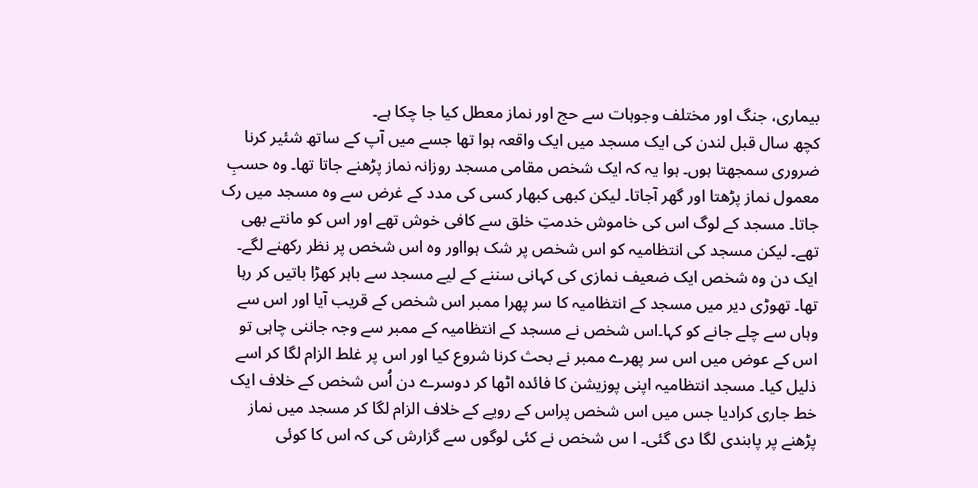بیماری، جنگ اور مختلف وجوہات سے حج اور نماز معطل کیا جا چکا ہے۔
کچھ سال قبل لندن کی ایک مسجد میں ایک واقعہ ہوا تھا جسے میں آپ کے ساتھ شئیر کرنا ضروری سمجھتا ہوں۔ ہوا یہ کہ ایک شخص مقامی مسجد روزانہ نماز پڑھنے جاتا تھا۔ وہ حسبِ معمول نماز پڑھتا اور گھر آجاتا۔ لیکن کبھی کبھار کسی کی مدد کے غرض سے وہ مسجد میں رک جاتا۔ مسجد کے لوگ اس کی خاموش خدمتِ خلق سے کافی خوش تھے اور اس کو مانتے بھی تھے۔ لیکن مسجد کی انتظامیہ کو اس شخص پر شک ہوااور وہ اس شخص پر نظر رکھنے لگے۔ ایک دن وہ شخص ایک ضعیف نمازی کی کہانی سننے کے لیے مسجد سے باہر کھڑا باتیں کر رہا تھا۔ تھوڑی دیر میں مسجد کے انتظامیہ کا سر پھرا ممبر اس شخص کے قریب آیا اور اس سے وہاں سے چلے جانے کو کہا۔اس شخص نے مسجد کے انتظامیہ کے ممبر سے وجہ جاننی چاہی تو اس کے عوض میں اس سر پھرے ممبر نے بحث کرنا شروع کیا اور اس پر غلط الزام لگا کر اسے ذلیل کیا۔ مسجد انتظامیہ اپنی پوزیشن کا فائدہ اٹھا کر دوسرے دن اُس شخص کے خلاف ایک خط جاری کرادیا جس میں اس شخص پراس کے رویے کے خلاف الزام لگا کر مسجد میں نماز پڑھنے پر پابندی لگا دی گئی۔ ا س شخص نے کئی لوگوں سے گزارش کی کہ اس کا کوئی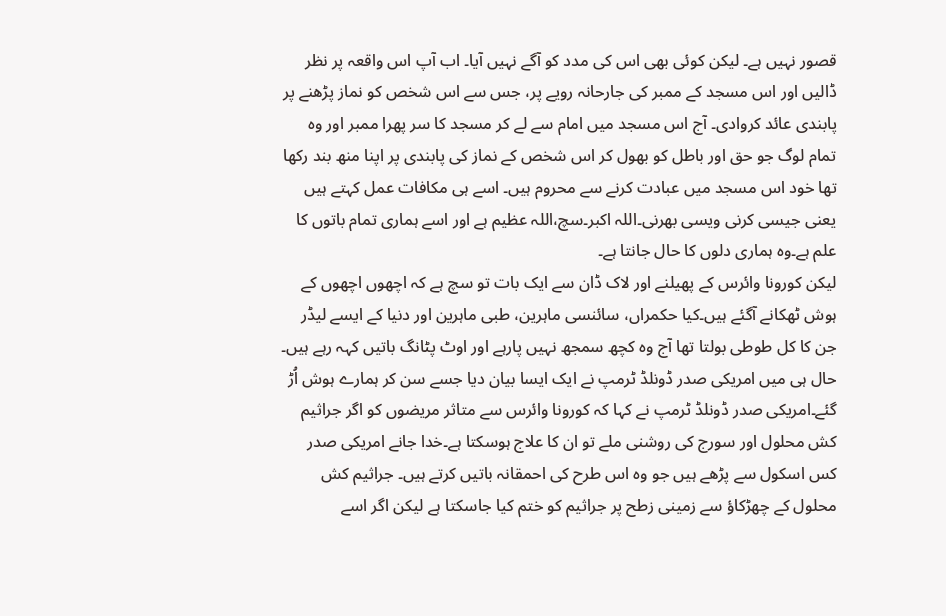قصور نہیں ہے۔ لیکن کوئی بھی اس کی مدد کو آگے نہیں آیا۔ اب آپ اس واقعہ پر نظر ڈالیں اور اس مسجد کے ممبر کی جارحانہ رویے پر، جس سے اس شخص کو نماز پڑھنے پر پابندی عائد کروادی۔ آج اس مسجد میں امام سے لے کر مسجد کا سر پھرا ممبر اور وہ تمام لوگ جو حق اور باطل کو بھول کر اس شخص کے نماز کی پابندی پر اپنا منھ بند رکھا تھا خود اس مسجد میں عبادت کرنے سے محروم ہیں۔ اسے ہی مکافات عمل کہتے ہیں یعنی جیسی کرنی ویسی بھرنی۔اللہ اکبر۔سچ،اللہ عظیم ہے اور اسے ہماری تمام باتوں کا علم ہے۔وہ ہماری دلوں کا حال جانتا ہے۔
لیکن کورونا وائرس کے پھیلنے اور لاک ڈان سے ایک بات تو سچ ہے کہ اچھوں اچھوں کے ہوش ٹھکانے آگئے ہیں۔کیا حکمراں، سائنسی ماہرین، طبی ماہرین اور دنیا کے ایسے لیڈر جن کا کل طوطی بولتا تھا آج وہ کچھ سمجھ نہیں پارہے اور اوٹ پٹانگ باتیں کہہ رہے ہیں۔ حال ہی میں امریکی صدر ڈونلڈ ٹرمپ نے ایک ایسا بیان دیا جسے سن کر ہمارے ہوش اُڑ گئے۔امریکی صدر ڈونلڈ ٹرمپ نے کہا کہ کورونا وائرس سے متاثر مریضوں کو اگر جراثیم کش محلول اور سورج کی روشنی ملے تو ان کا علاج ہوسکتا ہے۔خدا جانے امریکی صدر کس اسکول سے پڑھے ہیں جو وہ اس طرح کی احمقانہ باتیں کرتے ہیں۔ جراثیم کش محلول کے چھڑکاؤ سے زمینی زطح پر جراثیم کو ختم کیا جاسکتا ہے لیکن اگر اسے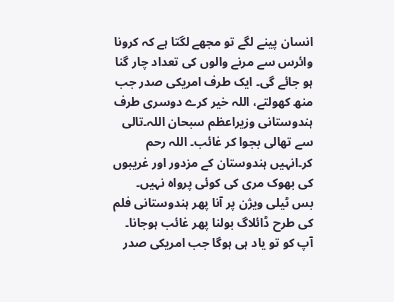انسان پینے لگے تو مجھے لگتا ہے کہ کرونا وائرس سے مرنے والوں کی تعداد چار گنا ہو جائے گی۔ ایک طرف امریکی صدر جب منھ کھولتے، اللہ خیر کرے دوسری طرف ہندوستانی وزیراعظم سبحان اللہ۔تالی سے تھالی بجوا کر غائب۔ اللہ رحم کر۔انہیں ہندوستان کے مزدور اور غریبوں کی بھوک مری کی کوئی پرواہ نہیں۔ بس ٹیلی ویژن پر آنا پھر ہندوستانی فلم کی طرح ڈائلاگ بولنا پھر غائب ہوجانا۔
آپ کو تو یاد ہی ہوگا جب امریکی صدر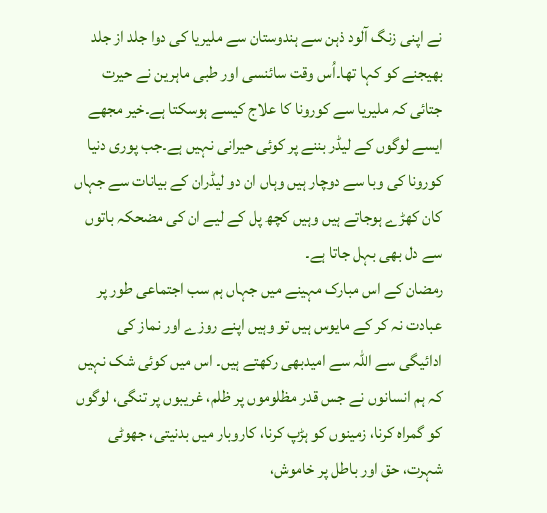نے اپنی زنگ آلود ذہن سے ہندوستان سے ملیریا کی دوا جلد از جلد بھیجنے کو کہا تھا۔اُس وقت سائنسی اور طبی ماہرین نے حیرت جتائی کہ ملیریا سے کورونا کا علاج کیسے ہوسکتا ہے۔خیر مجھے ایسے لوگوں کے لیڈر بننے پر کوئی حیرانی نہیں ہے۔جب پوری دنیا کورونا کی وبا سے دوچار ہیں وہاں ان دو لیڈران کے بیانات سے جہاں کان کھڑے ہوجاتے ہیں وہیں کچھ پل کے لیے ان کی مضحکہ باتوں سے دل بھی بہل جاتا ہے۔
رمضان کے اس مبارک مہینے میں جہاں ہم سب اجتماعی طور پر عبادت نہ کر کے مایوس ہیں تو وہیں اپنے روزے اور نماز کی ادائیگی سے اللہ سے امیدبھی رکھتے ہیں۔ اس میں کوئی شک نہیں کہ ہم انسانوں نے جس قدر مظلوموں پر ظلم، غریبوں پر تنگی، لوگوں کو گمراہ کرنا، زمینوں کو ہڑپ کرنا، کاروبار میں بدنیتی، جھوٹی شہرت، حق اور باطل پر خاموش،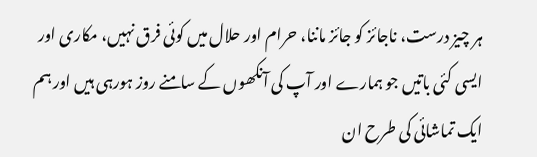ہر چیز درست، ناجائز کو جائز ماننا، حرام اور حلال میں کوئی فرق نہیں، مکاری اور ایسی کئی باتیں جو ہمارے اور آپ کی آنکھوں کے سامنے روز ہورہی ہیں اور ہم ایک تماشائی کی طرح ان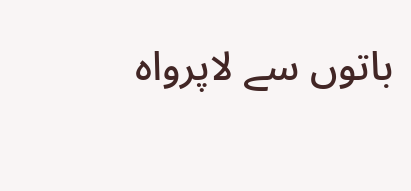باتوں سے لاپرواہ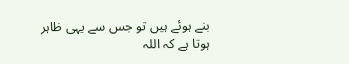بنے ہوئے ہیں تو جس سے یہی ظاہر ہوتا ہے کہ اللہ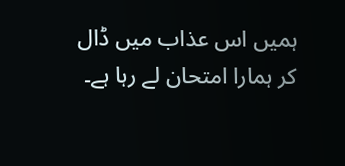ہمیں اس عذاب میں ڈال کر ہمارا امتحان لے رہا ہے۔